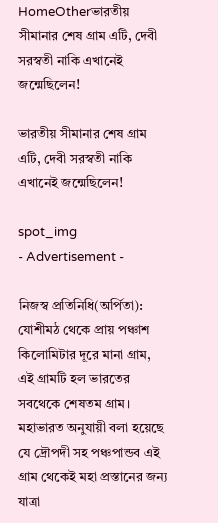HomeOtherভারতীয় সীমানার শেষ গ্রাম এটি, দেবী সরস্বতী নাকি এখানেই জন্মেছিলেন!

ভারতীয় সীমানার শেষ গ্রাম এটি, দেবী সরস্বতী নাকি এখানেই জন্মেছিলেন!

spot_img
- Advertisement -

নিজস্ব প্রতিনিধি(অর্পিতা): যোশীমঠ থেকে প্রায় পঞ্চাশ কিলোমিটার দূরে মানা গ্রাম, এই গ্রামটি হল ভারতের সবথেকে শেষতম গ্রাম। মহাভারত অনুযায়ী বলা হয়েছে যে দ্রৌপদী সহ পঞ্চপান্ডব এই গ্রাম থেকেই মহা প্রস্তানের জন্য যাত্রা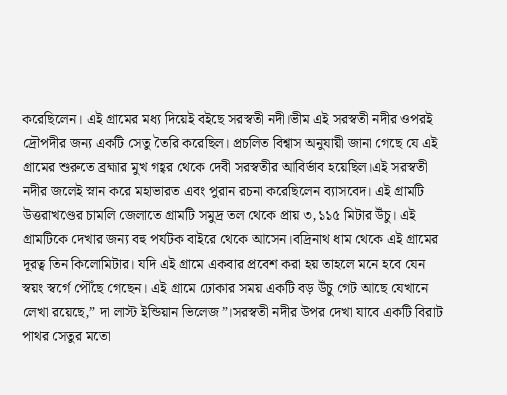করেছিলেন। এই গ্রামের মধ্য দিয়েই বইছে সরস্বতী নদী।ভীম এই সরস্বতী নদীর ওপরই দ্রৌপদীর জন্য একটি সেতু তৈরি করেছিল। প্রচলিত বিশ্বাস অনুযায়ী জানা গেছে যে এই গ্রামের শুরুতে ব্রহ্মার মুখ গহ্বর থেকে দেবী সরস্বতীর আবির্ভাব হয়েছিল।এই সরস্বতী নদীর জলেই স্নান করে মহাভারত এবং পুরান রচনা করেছিলেন ব্যাসবেদ। এই গ্রামটি উত্তরাখণ্ডের চামলি জেলাতে গ্রামটি সমুদ্র তল থেকে প্রায় ৩,১১৫ মিটার উঁচু। এই গ্রামটিকে দেখার জন্য বহু পর্যটক বাইরে থেকে আসেন।বদ্রিনাথ ধাম থেকে এই গ্রামের দূরত্ব তিন কিলোমিটার। যদি এই গ্রামে একবার প্রবেশ করা হয় তাহলে মনে হবে যেন স্বয়ং স্বর্গে পৌঁছে গেছেন। এই গ্রামে ঢোকার সময় একটি বড় উঁচু গেট আছে যেখানে লেখা রয়েছে,” দা লাস্ট ইন্ডিয়ান ভিলেজ”।সরস্বতী নদীর উপর দেখা যাবে একটি বিরাট পাথর সেতুর মতো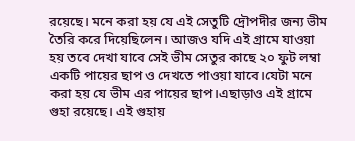রয়েছে। মনে করা হয় যে এই সেতুটি দ্রৌপদীর জন্য ভীম তৈরি করে দিয়েছিলেন। আজও যদি এই গ্রামে যাওয়া হয় তবে দেখা যাবে সেই ভীম সেতুর কাছে ২০ ফুট লম্বা একটি পায়ের ছাপ ও দেখতে পাওয়া যাবে।যেটা মনে করা হয় যে ভীম এর পায়ের ছাপ।এছাড়াও এই গ্রামে গুহা রয়েছে। এই গুহায়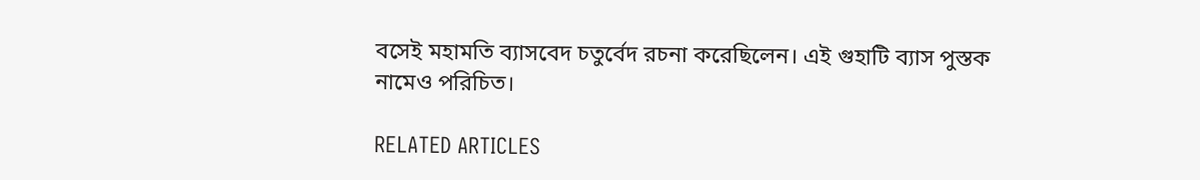বসেই মহামতি ব্যাসবেদ চতুর্বেদ রচনা করেছিলেন। এই গুহাটি ব্যাস পুস্তক নামেও পরিচিত।

RELATED ARTICLES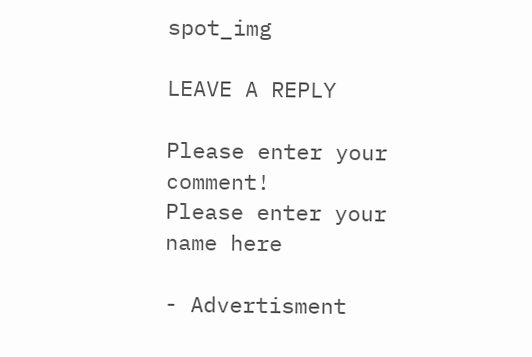spot_img

LEAVE A REPLY

Please enter your comment!
Please enter your name here

- Advertisment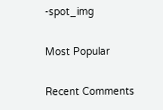-spot_img

Most Popular

Recent Comments